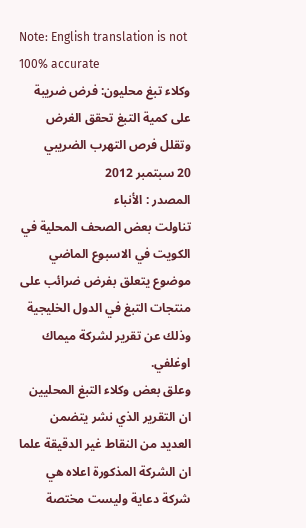Note: English translation is not 100% accurate
وكلاء تبغ محليون: فرض ضريبة على كمية التبغ تحقق الغرض وتقلل فرص التهرب الضريبي
20 سبتمبر 2012
المصدر : الأنباء
تناولت بعض الصحف المحلية في الكويت في الاسبوع الماضي موضوع يتعلق بفرض ضرائب على منتجات التبغ في الدول الخليجية وذلك عن تقرير لشركة ميماك اوغلفي.
وعلق بعض وكلاء التبغ المحليين ان التقرير الذي نشر يتضمن العديد من النقاط غير الدقيقة علما ان الشركة المذكورة اعلاه هي شركة دعاية وليست مختصة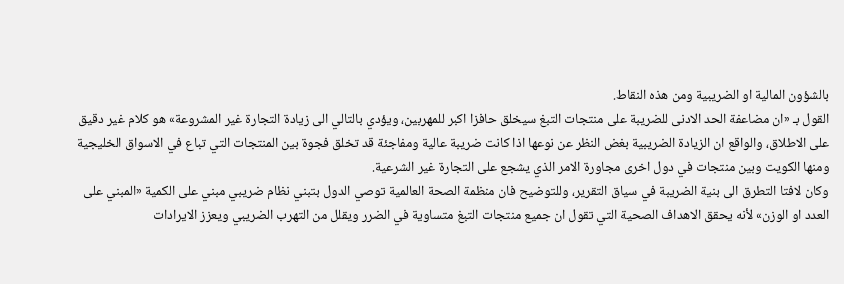بالشؤون المالية او الضريبية ومن هذه النقاط.
القول بـ «ان مضاعفة الحد الادنى للضريبة على منتجات التبغ سيخلق حافزا اكبر للمهربين، ويؤدي بالتالي الى زيادة التجارة غير المشروعة» هو كلام غير دقيق على الاطلاق، والواقع ان الزيادة الضريبية بغض النظر عن نوعها اذا كانت ضريبة عالية ومفاجئة قد تخلق فجوة بين المنتجات التي تباع في الاسواق الخليجية ومنها الكويت وبين منتجات في دول اخرى مجاورة الامر الذي يشجع على التجارة غير الشرعية.
وكان لافتا التطرق الى بنية الضريبة في سياق التقرير، وللتوضيح فان منظمة الصحة العالمية توصي الدول بتبني نظام ضريبي مبني على الكمية «المبني على العدد او الوزن» لأنه يحقق الاهداف الصحية التي تقول ان جميع منتجات التبغ متساوية في الضرر ويقلل من التهرب الضريبي ويعزز الايرادات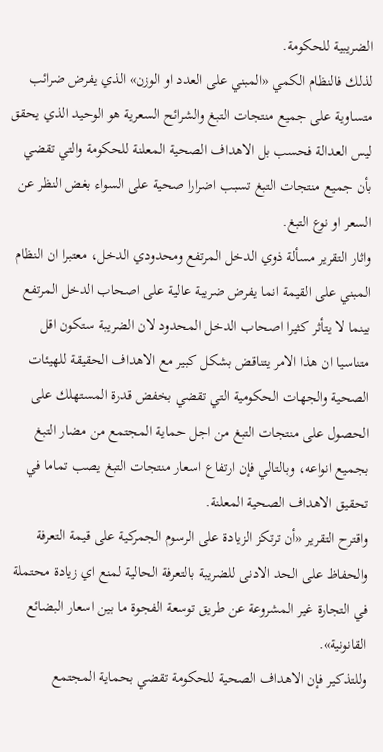الضريبية للحكومة.
لذلك فالنظام الكمي «المبني على العدد او الوزن» الذي يفرض ضرائب متساوية على جميع منتجات التبغ والشرائح السعرية هو الوحيد الذي يحقق ليس العدالة فحسب بل الاهداف الصحية المعلنة للحكومة والتي تقضي بأن جميع منتجات التبغ تسبب اضرارا صحية على السواء بغض النظر عن السعر او نوع التبغ.
واثار التقرير مسألة ذوي الدخل المرتفع ومحدودي الدخل، معتبرا ان النظام المبني على القيمة انما يفرض ضريبة عالية على اصحاب الدخل المرتفع بينما لا يتأثر كثيرا اصحاب الدخل المحدود لان الضريبة ستكون اقل متناسيا ان هذا الامر يتناقض بشكل كبير مع الاهداف الحقيقة للهيئات الصحية والجهات الحكومية التي تقضي بخفض قدرة المستهلك على الحصول على منتجات التبغ من اجل حماية المجتمع من مضار التبغ بجميع انواعه، وبالتالي فإن ارتفاع اسعار منتجات التبغ يصب تماما في تحقيق الاهداف الصحية المعلنة.
واقترح التقرير «أن ترتكز الزيادة على الرسوم الجمركية على قيمة التعرفة والحفاظ على الحد الادنى للضريبة بالتعرفة الحالية لمنع اي زيادة محتملة في التجارة غير المشروعة عن طريق توسعة الفجوة ما بين اسعار البضائع القانونية».
وللتذكير فإن الاهداف الصحية للحكومة تقضي بحماية المجتمع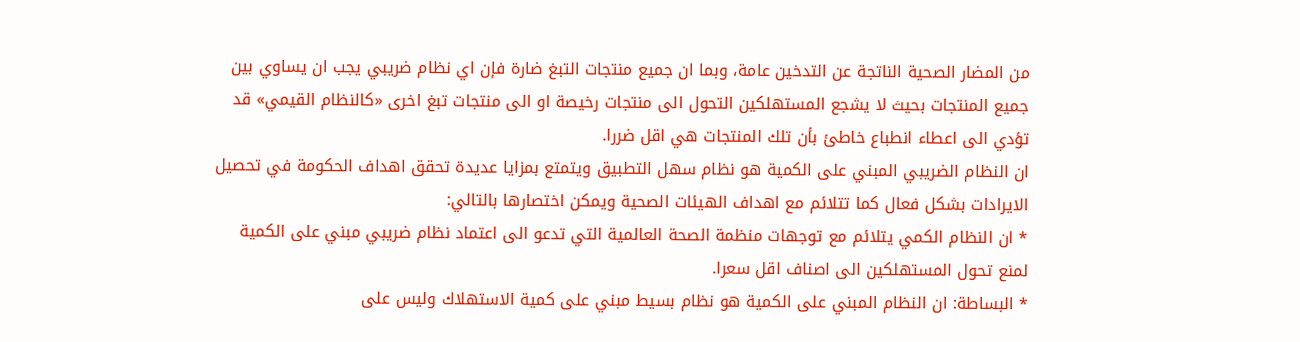من المضار الصحية الناتجة عن التدخين عامة، وبما ان جميع منتجات التبغ ضارة فإن اي نظام ضريبي يجب ان يساوي بين جميع المنتجات بحيث لا يشجع المستهلكين التحول الى منتجات رخيصة او الى منتجات تبغ اخرى «كالنظام القيمي» قد تؤدي الى اعطاء انطباع خاطئ بأن تلك المنتجات هي اقل ضررا.
ان النظام الضريبي المبني على الكمية هو نظام سهل التطبيق ويتمتع بمزايا عديدة تحقق اهداف الحكومة في تحصيل الايرادات بشكل فعال كما تتلائم مع اهداف الهيئات الصحية ويمكن اختصارها بالتالي:
٭ ان النظام الكمي يتلائم مع توجهات منظمة الصحة العالمية التي تدعو الى اعتماد نظام ضريبي مبني على الكمية لمنع تحول المستهلكين الى اصناف اقل سعرا.
٭ البساطة: ان النظام المبني على الكمية هو نظام بسيط مبني على كمية الاستهلاك وليس على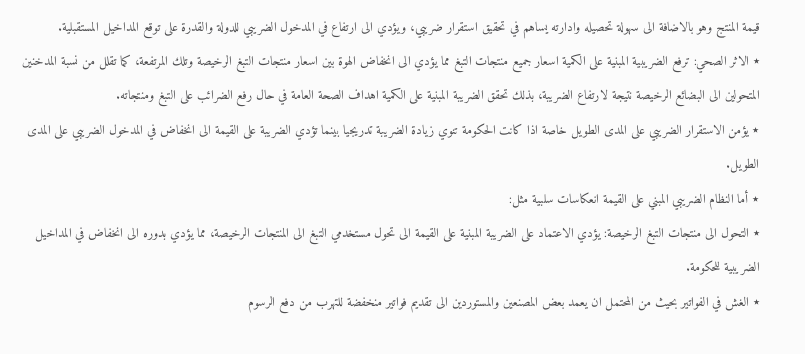قيمة المنتج وهو بالاضافة الى سهولة تحصيله وادارته يساهم في تحقيق استقرار ضريبي، ويؤدي الى ارتفاع في المدخول الضريبي للدولة والقدرة على توقع المداخيل المستقبلية.
٭ الاثر الصحي: ترفع الضريبية المبنية على الكمية اسعار جميع منتجات التبغ مما يؤدي الى انخفاض الهوة بين اسعار منتجات التبغ الرخيصة وتلك المرتفعة، كما تقلل من نسبة المدخنين المتحولين الى البضائع الرخيصة نتيجة لارتفاع الضريبة، بذلك تحقق الضريبة المبنية على الكمية اهداف الصحة العامة في حال رفع الضرائب على التبغ ومنتجاته.
٭ يؤمن الاستقرار الضريبي على المدى الطويل خاصة اذا كانت الحكومة تنوي زيادة الضريبة تدريجيا بينما تؤدي الضريبة على القيمة الى انخفاض في المدخول الضريبي على المدى الطويل.
٭ أما النظام الضريبي المبني على القيمة انعكاسات سلبية مثل:
٭ التحول الى منتجات التبغ الرخيصة: يؤدي الاعتماد على الضريبة المبنية على القيمة الى تحول مستخدمي التبغ الى المنتجات الرخيصة، مما يؤدي بدوره الى انخفاض في المداخيل الضريبية للحكومة.
٭ الغش في الفواتير بحيث من المحتمل ان يعمد بعض المصنعين والمستوردين الى تقديم فواتير منخفضة للتهرب من دفع الرسوم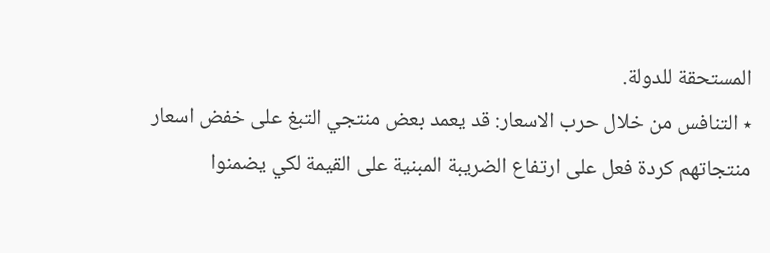المستحقة للدولة.
٭ التنافس من خلال حرب الاسعار: قد يعمد بعض منتجي التبغ على خفض اسعار منتجاتهم كردة فعل على ارتفاع الضريبة المبنية على القيمة لكي يضمنوا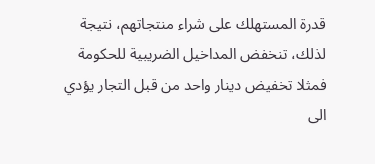قدرة المستهلك على شراء منتجاتهم، نتيجة لذلك، تنخفض المداخيل الضريبية للحكومة فمثلا تخفيض دينار واحد من قبل التجار يؤدي الى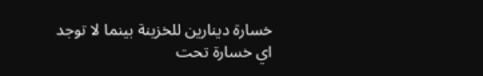خسارة دينارين للخزينة بينما لا توجد اي خسارة تحت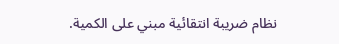نظام ضريبة انتقائية مبني على الكمية.